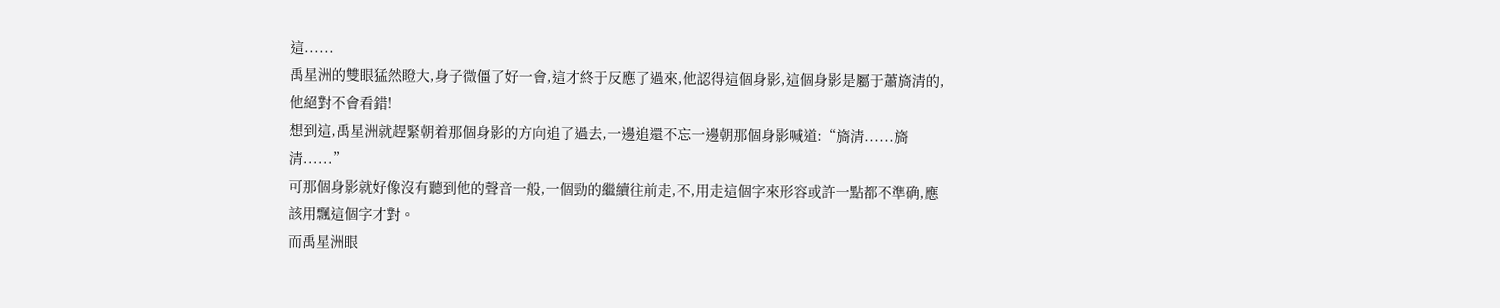這......
禹星洲的雙眼猛然瞪大,身子微僵了好一會,這才終于反應了過來,他認得這個身影,這個身影是屬于蕭旖清的,他絕對不會看錯!
想到這,禹星洲就趕緊朝着那個身影的方向追了過去,一邊追還不忘一邊朝那個身影喊道:“旖清......旖清......”
可那個身影就好像沒有聽到他的聲音一般,一個勁的繼續往前走,不,用走這個字來形容或許一點都不準确,應該用飄這個字才對。
而禹星洲眼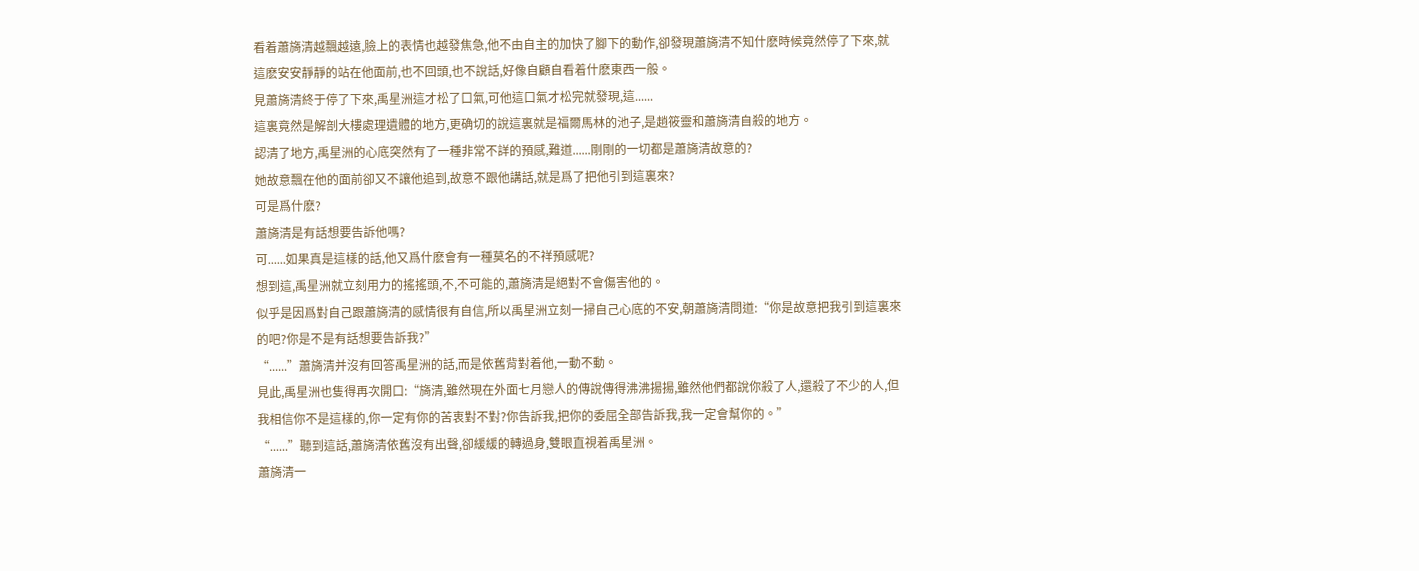看着蕭旖清越飄越遠,臉上的表情也越發焦急,他不由自主的加快了腳下的動作,卻發現蕭旖清不知什麽時候竟然停了下來,就這麽安安靜靜的站在他面前,也不回頭,也不說話,好像自顧自看着什麽東西一般。
見蕭旖清終于停了下來,禹星洲這才松了口氣,可他這口氣才松完就發現,這......
這裏竟然是解剖大樓處理遺體的地方,更确切的說這裏就是福爾馬林的池子,是趙筱靈和蕭旖清自殺的地方。
認清了地方,禹星洲的心底突然有了一種非常不詳的預感,難道......剛剛的一切都是蕭旖清故意的?
她故意飄在他的面前卻又不讓他追到,故意不跟他講話,就是爲了把他引到這裏來?
可是爲什麽?
蕭旖清是有話想要告訴他嗎?
可......如果真是這樣的話,他又爲什麽會有一種莫名的不祥預感呢?
想到這,禹星洲就立刻用力的搖搖頭,不,不可能的,蕭旖清是絕對不會傷害他的。
似乎是因爲對自己跟蕭旖清的感情很有自信,所以禹星洲立刻一掃自己心底的不安,朝蕭旖清問道:“你是故意把我引到這裏來的吧?你是不是有話想要告訴我?”
“......”蕭旖清并沒有回答禹星洲的話,而是依舊背對着他,一動不動。
見此,禹星洲也隻得再次開口:“旖清,雖然現在外面七月戀人的傳說傳得沸沸揚揚,雖然他們都說你殺了人,還殺了不少的人,但我相信你不是這樣的,你一定有你的苦衷對不對?你告訴我,把你的委屈全部告訴我,我一定會幫你的。”
“......”聽到這話,蕭旖清依舊沒有出聲,卻緩緩的轉過身,雙眼直視着禹星洲。
蕭旖清一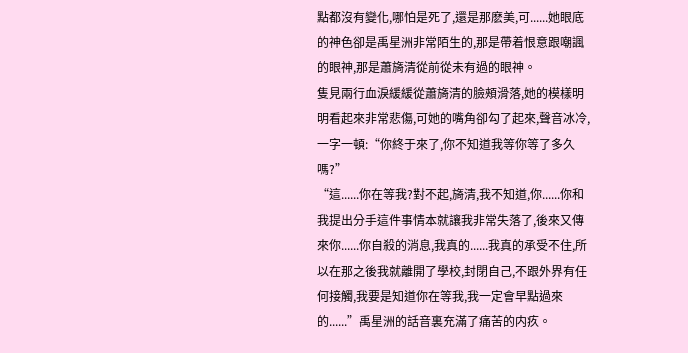點都沒有變化,哪怕是死了,還是那麽美,可......她眼底的神色卻是禹星洲非常陌生的,那是帶着恨意跟嘲諷的眼神,那是蕭旖清從前從未有過的眼神。
隻見兩行血淚緩緩從蕭旖清的臉頰滑落,她的模樣明明看起來非常悲傷,可她的嘴角卻勾了起來,聲音冰冷,一字一頓:“你終于來了,你不知道我等你等了多久嗎?”
“這......你在等我?對不起,旖清,我不知道,你......你和我提出分手這件事情本就讓我非常失落了,後來又傳來你......你自殺的消息,我真的......我真的承受不住,所以在那之後我就離開了學校,封閉自己,不跟外界有任何接觸,我要是知道你在等我,我一定會早點過來的......”禹星洲的話音裏充滿了痛苦的内疚。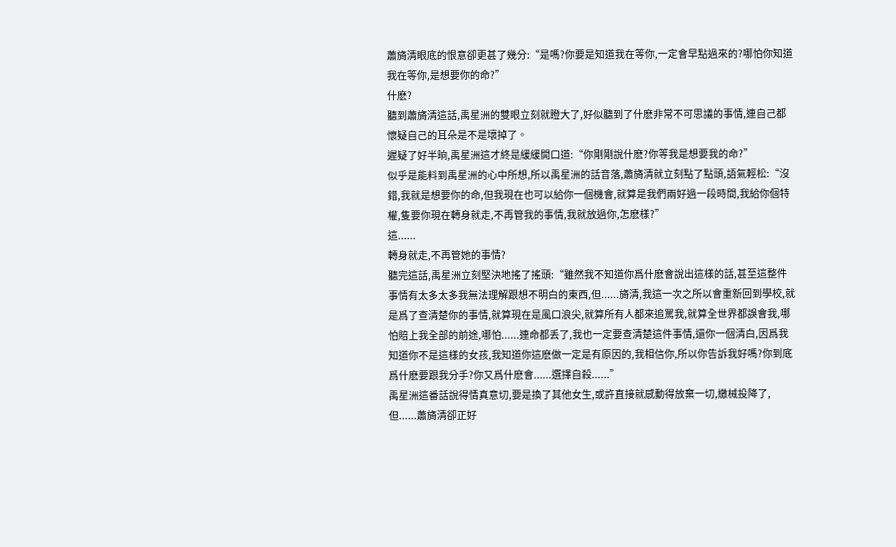蕭旖清眼底的恨意卻更甚了幾分:“是嗎?你要是知道我在等你,一定會早點過來的?哪怕你知道我在等你,是想要你的命?”
什麽?
聽到蕭旖清這話,禹星洲的雙眼立刻就瞪大了,好似聽到了什麽非常不可思議的事情,連自己都懷疑自己的耳朵是不是壞掉了。
遲疑了好半晌,禹星洲這才終是緩緩開口道:“你剛剛說什麽?你等我是想要我的命?”
似乎是能料到禹星洲的心中所想,所以禹星洲的話音落,蕭旖清就立刻點了點頭,語氣輕松:“沒錯,我就是想要你的命,但我現在也可以給你一個機會,就算是我們兩好過一段時間,我給你個特權,隻要你現在轉身就走,不再管我的事情,我就放過你,怎麽樣?”
這......
轉身就走,不再管她的事情?
聽完這話,禹星洲立刻堅決地搖了搖頭:“雖然我不知道你爲什麽會說出這樣的話,甚至這整件事情有太多太多我無法理解跟想不明白的東西,但......旖清,我這一次之所以會重新回到學校,就是爲了查清楚你的事情,就算現在是風口浪尖,就算所有人都來追罵我,就算全世界都誤會我,哪怕賠上我全部的前途,哪怕......連命都丢了,我也一定要查清楚這件事情,還你一個清白,因爲我知道你不是這樣的女孩,我知道你這麽做一定是有原因的,我相信你,所以你告訴我好嗎?你到底爲什麽要跟我分手?你又爲什麽會......選擇自殺......”
禹星洲這番話說得情真意切,要是換了其他女生,或許直接就感動得放棄一切,繳械投降了,但......蕭旖清卻正好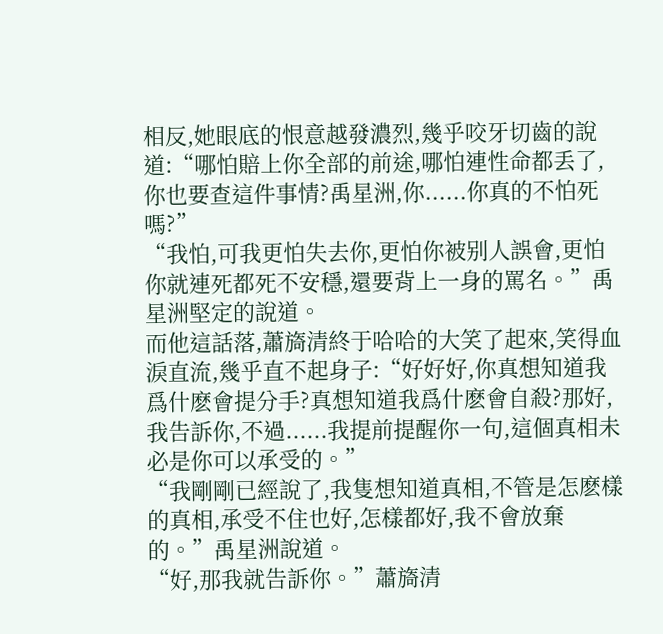相反,她眼底的恨意越發濃烈,幾乎咬牙切齒的說道:“哪怕賠上你全部的前途,哪怕連性命都丢了,你也要查這件事情?禹星洲,你......你真的不怕死嗎?”
“我怕,可我更怕失去你,更怕你被别人誤會,更怕你就連死都死不安穩,還要背上一身的罵名。”禹星洲堅定的說道。
而他這話落,蕭旖清終于哈哈的大笑了起來,笑得血淚直流,幾乎直不起身子:“好好好,你真想知道我爲什麽會提分手?真想知道我爲什麽會自殺?那好,我告訴你,不過......我提前提醒你一句,這個真相未必是你可以承受的。”
“我剛剛已經說了,我隻想知道真相,不管是怎麽樣的真相,承受不住也好,怎樣都好,我不會放棄的。”禹星洲說道。
“好,那我就告訴你。”蕭旖清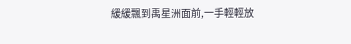緩緩飄到禹星洲面前,一手輕輕放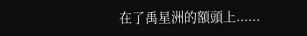在了禹星洲的額頭上......